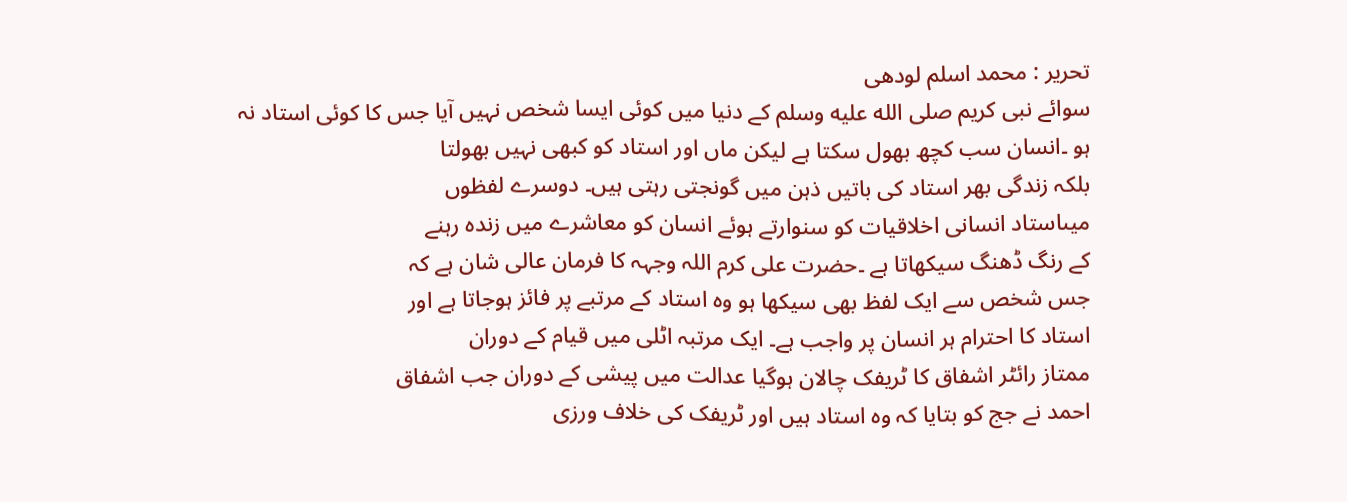تحریر : محمد اسلم لودھی
سوائے نبی کریم صلى الله عليه وسلم کے دنیا میں کوئی ایسا شخص نہیں آیا جس کا کوئی استاد نہ
ہو ۔انسان سب کچھ بھول سکتا ہے لیکن ماں اور استاد کو کبھی نہیں بھولتا
بلکہ زندگی بھر استاد کی باتیں ذہن میں گونجتی رہتی ہیں۔ دوسرے لفظوں
میںاستاد انسانی اخلاقیات کو سنوارتے ہوئے انسان کو معاشرے میں زندہ رہنے
کے رنگ ڈھنگ سیکھاتا ہے ۔حضرت علی کرم اللہ وجہہ کا فرمان عالی شان ہے کہ
جس شخص سے ایک لفظ بھی سیکھا ہو وہ استاد کے مرتبے پر فائز ہوجاتا ہے اور
استاد کا احترام ہر انسان پر واجب ہے۔ ایک مرتبہ اٹلی میں قیام کے دوران
ممتاز رائٹر اشفاق کا ٹریفک چالان ہوگیا عدالت میں پیشی کے دوران جب اشفاق
احمد نے جج کو بتایا کہ وہ استاد ہیں اور ٹریفک کی خلاف ورزی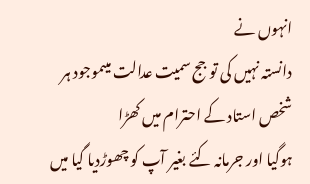انہوں نے
دانستہ نہیں کی تو جج سمیت عدالت میںموجود ہر شخص استاد کے احترام میں کھڑا
ہوگیا اور جرمانہ کئے بغیر آپ کو چھوڑدیا گیا میں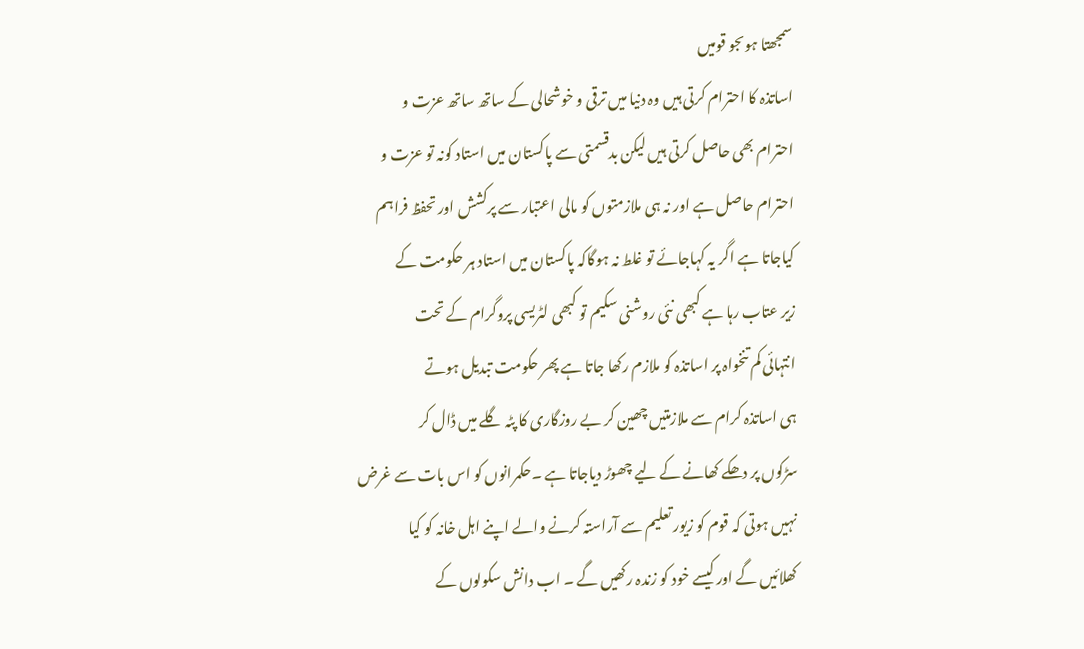سمجھتا ہوںجو قومیں
اساتذہ کا احترام کرتی ہیں وہ دنیا میں ترقی و خوشحالی کے ساتھ ساتھ عزت و
احترام بھی حاصل کرتی ہیں لیکن بدقسمتی سے پاکستان میں استاد کونہ تو عزت و
احترام حاصل ہے اور نہ ہی ملازمتوں کو مالی اعتبار سے پرکشش اور تحفظ فراہم
کیاجاتا ہے اگر یہ کہاجائے تو غلط نہ ہوگاکہ پاکستان میں استاد ہر حکومت کے
زیر عتاب رہا ہے کبھی نئی روشنی سکیم تو کبھی لٹریسی پروگرام کے تحت
انتہائی کم تنخواہ پر اساتذہ کو ملازم رکھا جاتا ہے پھر حکومت تبدیل ہوتے
ہی اساتذہ کرام سے ملازمتیں چھین کر بے روزگاری کا پٹہ گلے میں ڈال کر
سڑکوں پر دھکے کھانے کے لیے چھوڑ دیاجاتا ہے ۔حکمرانوں کو اس بات سے غرض
نہیں ہوتی کہ قوم کو زیور تعلیم سے آراستہ کرنے والے اپنے اہل خانہ کو کیا
کھلائیں گے اور کیسے خود کو زندہ رکھیں گے ۔ اب دانش سکولوں کے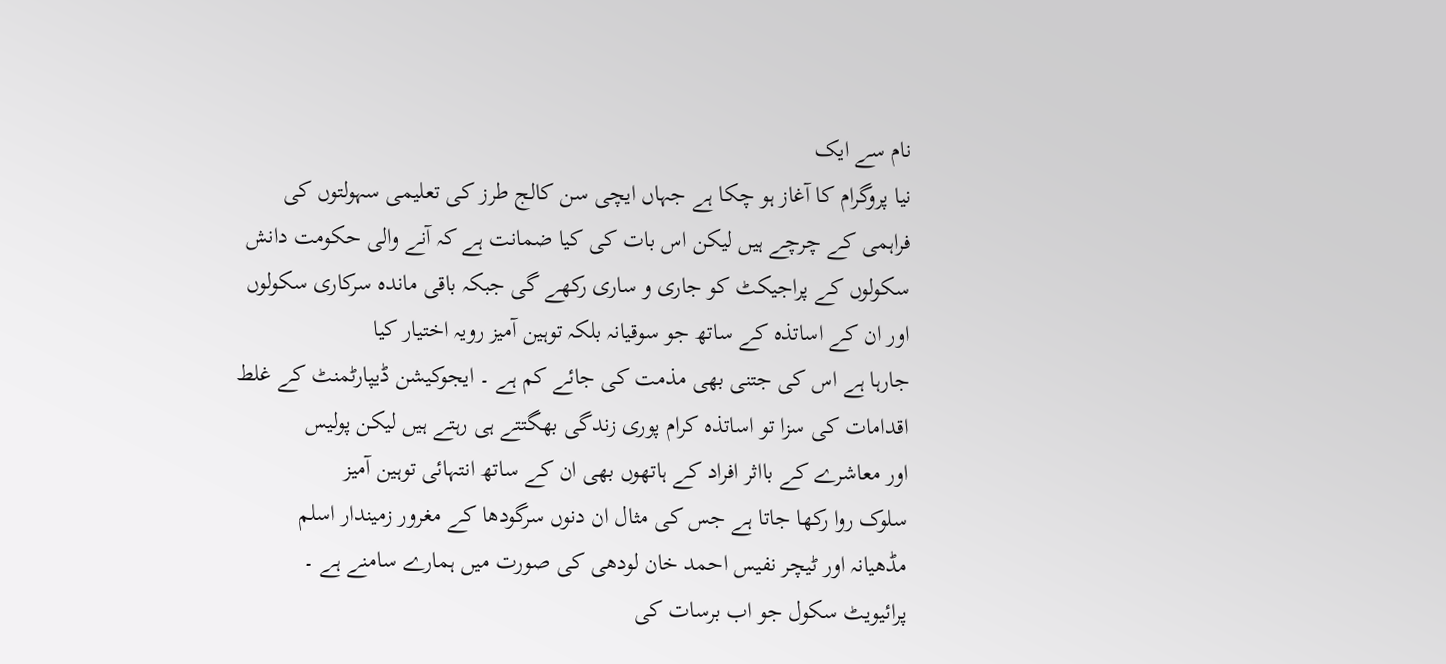نام سے ایک
نیا پروگرام کا آغاز ہو چکا ہے جہاں ایچی سن کالج طرز کی تعلیمی سہولتوں کی
فراہمی کے چرچے ہیں لیکن اس بات کی کیا ضمانت ہے کہ آنے والی حکومت دانش
سکولوں کے پراجیکٹ کو جاری و ساری رکھے گی جبکہ باقی ماندہ سرکاری سکولوں
اور ان کے اساتذہ کے ساتھ جو سوقیانہ بلکہ توہین آمیز رویہ اختیار کیا
جارہا ہے اس کی جتنی بھی مذمت کی جائے کم ہے ۔ ایجوکیشن ڈیپارٹمنٹ کے غلط
اقدامات کی سزا تو اساتذہ کرام پوری زندگی بھگتتے ہی رہتے ہیں لیکن پولیس
اور معاشرے کے بااثر افراد کے ہاتھوں بھی ان کے ساتھ انتہائی توہین آمیز
سلوک روا رکھا جاتا ہے جس کی مثال ان دنوں سرگودھا کے مغرور زمیندار اسلم
مڈھیانہ اور ٹیچر نفیس احمد خان لودھی کی صورت میں ہمارے سامنے ہے ۔
پرائیویٹ سکول جو اب برسات کی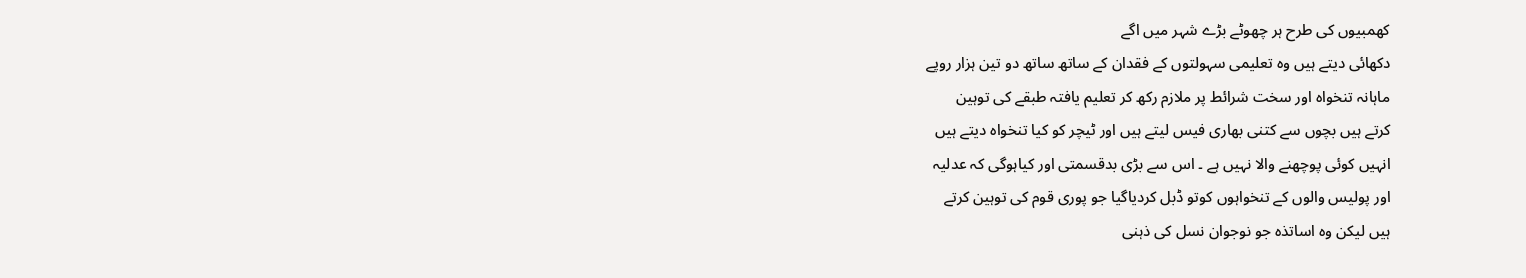کھمبیوں کی طرح ہر چھوٹے بڑے شہر میں اگے
دکھائی دیتے ہیں وہ تعلیمی سہولتوں کے فقدان کے ساتھ ساتھ دو تین ہزار روپے
ماہانہ تنخواہ اور سخت شرائط پر ملازم رکھ کر تعلیم یافتہ طبقے کی توہین
کرتے ہیں بچوں سے کتنی بھاری فیس لیتے ہیں اور ٹیچر کو کیا تنخواہ دیتے ہیں
انہیں کوئی پوچھنے والا نہیں ہے ۔ اس سے بڑی بدقسمتی اور کیاہوگی کہ عدلیہ
اور پولیس والوں کے تنخواہوں کوتو ڈبل کردیاگیا جو پوری قوم کی توہین کرتے
ہیں لیکن وہ اساتذہ جو نوجوان نسل کی ذہنی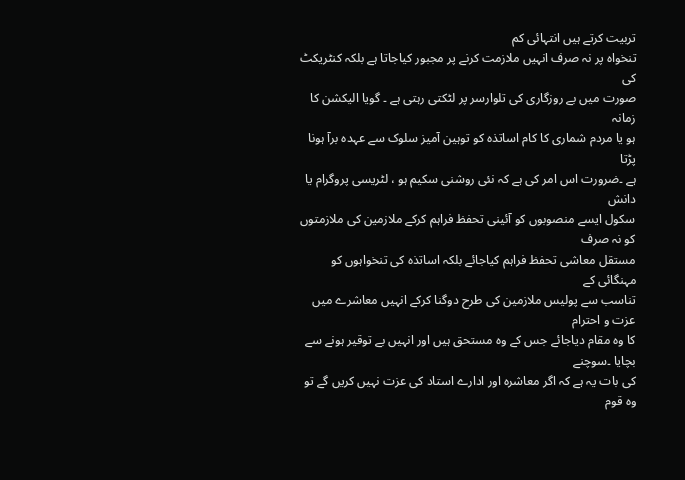تربیت کرتے ہیں انتہائی کم
تنخواہ پر نہ صرف انہیں ملازمت کرنے پر مجبور کیاجاتا ہے بلکہ کنٹریکٹ کی
صورت میں بے روزگاری کی تلوارسر پر لٹکتی رہتی ہے ۔ گویا الیکشن کا زمانہ
ہو یا مردم شماری کا کام اساتذہ کو توہین آمیز سلوک سے عہدہ برآ ہونا پڑتا
ہے ۔ضرورت اس امر کی ہے کہ نئی روشنی سکیم ہو ، لٹریسی پروگرام یا دانش
سکول ایسے منصوبوں کو آئینی تحفظ فراہم کرکے ملازمین کی ملازمتوں کو نہ صرف
مستقل معاشی تحفظ فراہم کیاجائے بلکہ اساتذہ کی تنخواہوں کو مہنگائی کے
تناسب سے پولیس ملازمین کی طرح دوگنا کرکے انہیں معاشرے میں عزت و احترام
کا وہ مقام دیاجائے جس کے وہ مستحق ہیں اور انہیں بے توقیر ہونے سے بچایا ۔سوچنے
کی بات یہ ہے کہ اگر معاشرہ اور ادارے استاد کی عزت نہیں کریں گے تو وہ قوم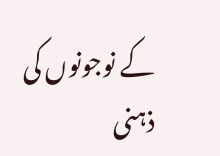کے نوجونوں کی ذہنی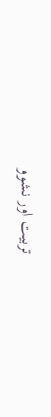تربیت اور نشوو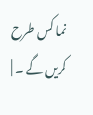نما کس طرح کریں گے ۔ |